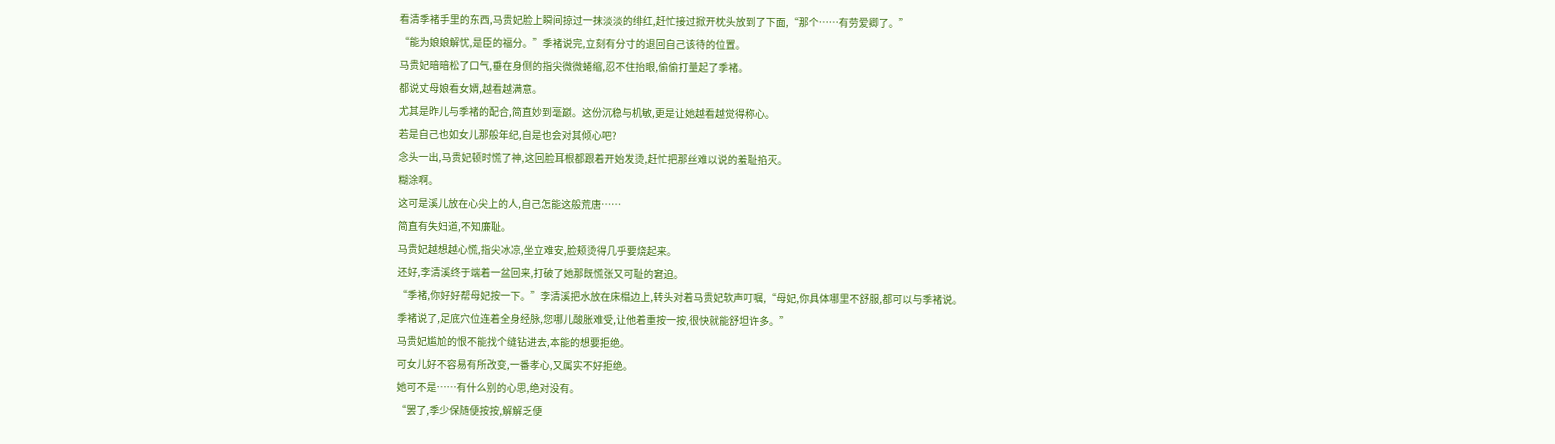看清季褚手里的东西,马贵妃脸上瞬间掠过一抹淡淡的绯红,赶忙接过掀开枕头放到了下面,“那个……有劳爱卿了。”
“能为娘娘解忧,是臣的福分。”季褚说完,立刻有分寸的退回自己该待的位置。
马贵妃暗暗松了口气,垂在身侧的指尖微微蜷缩,忍不住抬眼,偷偷打量起了季褚。
都说丈母娘看女婿,越看越满意。
尤其是昨儿与季褚的配合,简直妙到毫巅。这份沉稳与机敏,更是让她越看越觉得称心。
若是自己也如女儿那般年纪,自是也会对其倾心吧?
念头一出,马贵妃顿时慌了神,这回脸耳根都跟着开始发烫,赶忙把那丝难以说的羞耻掐灭。
糊涂啊。
这可是溪儿放在心尖上的人,自己怎能这般荒唐……
简直有失妇道,不知廉耻。
马贵妃越想越心慌,指尖冰凉,坐立难安,脸颊烫得几乎要烧起来。
还好,李清溪终于端着一盆回来,打破了她那既慌张又可耻的窘迫。
“季褚,你好好帮母妃按一下。”李清溪把水放在床榻边上,转头对着马贵妃软声叮嘱,“母妃,你具体哪里不舒服,都可以与季褚说。
季褚说了,足底穴位连着全身经脉,您哪儿酸胀难受,让他着重按一按,很快就能舒坦许多。”
马贵妃尴尬的恨不能找个缝钻进去,本能的想要拒绝。
可女儿好不容易有所改变,一番孝心,又属实不好拒绝。
她可不是……有什么别的心思,绝对没有。
“罢了,季少保随便按按,解解乏便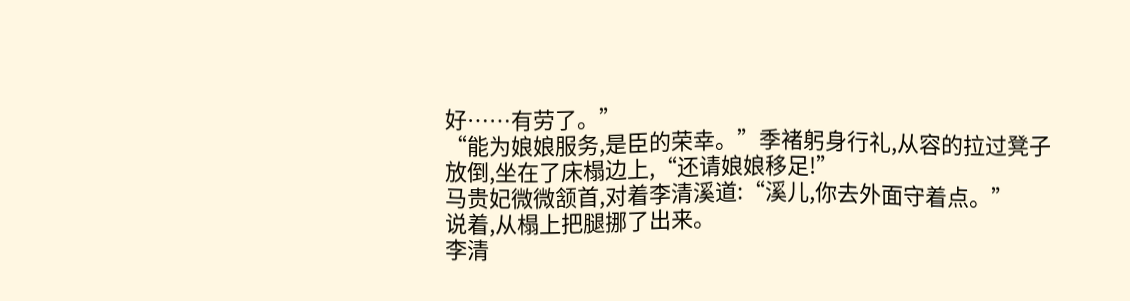好……有劳了。”
“能为娘娘服务,是臣的荣幸。”季褚躬身行礼,从容的拉过凳子放倒,坐在了床榻边上,“还请娘娘移足!”
马贵妃微微颔首,对着李清溪道:“溪儿,你去外面守着点。”
说着,从榻上把腿挪了出来。
李清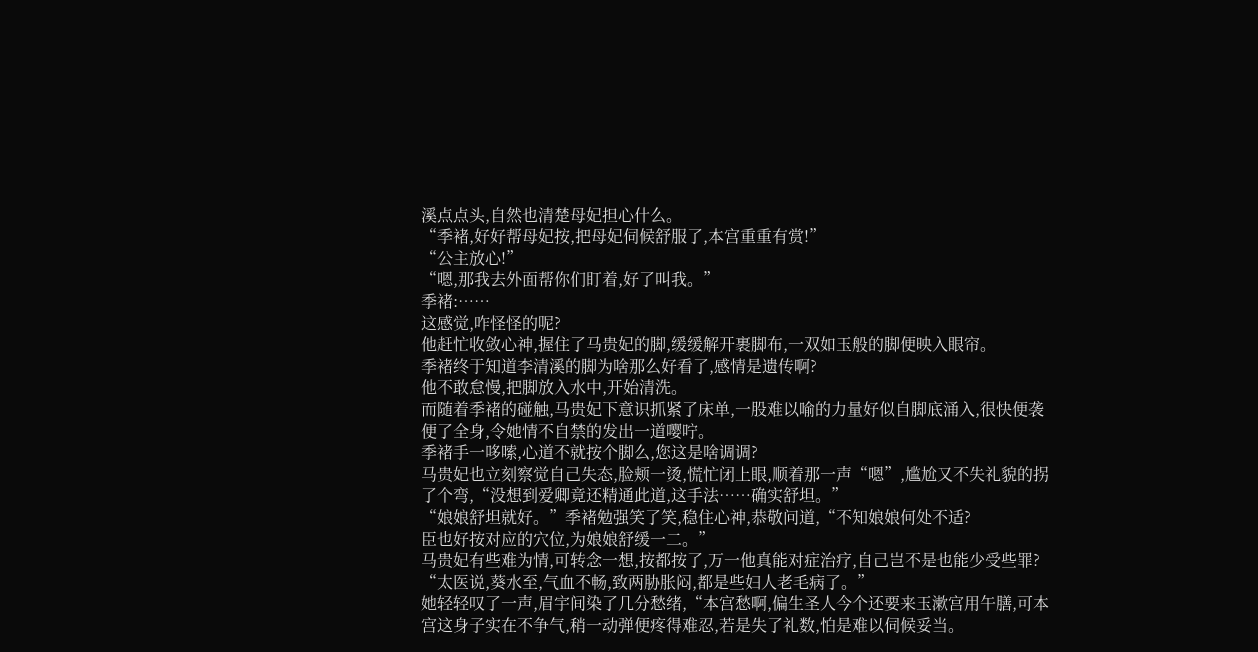溪点点头,自然也清楚母妃担心什么。
“季褚,好好帮母妃按,把母妃伺候舒服了,本宫重重有赏!”
“公主放心!”
“嗯,那我去外面帮你们盯着,好了叫我。”
季褚:……
这感觉,咋怪怪的呢?
他赶忙收敛心神,握住了马贵妃的脚,缓缓解开裹脚布,一双如玉般的脚便映入眼帘。
季褚终于知道李清溪的脚为啥那么好看了,感情是遗传啊?
他不敢怠慢,把脚放入水中,开始清洗。
而随着季褚的碰触,马贵妃下意识抓紧了床单,一股难以喻的力量好似自脚底涌入,很快便袭便了全身,令她情不自禁的发出一道嘤咛。
季褚手一哆嗦,心道不就按个脚么,您这是啥调调?
马贵妃也立刻察觉自己失态,脸颊一烫,慌忙闭上眼,顺着那一声“嗯”,尴尬又不失礼貌的拐了个弯,“没想到爱卿竟还精通此道,这手法……确实舒坦。”
“娘娘舒坦就好。”季褚勉强笑了笑,稳住心神,恭敬问道,“不知娘娘何处不适?
臣也好按对应的穴位,为娘娘舒缓一二。”
马贵妃有些难为情,可转念一想,按都按了,万一他真能对症治疗,自己岂不是也能少受些罪?
“太医说,葵水至,气血不畅,致两胁胀闷,都是些妇人老毛病了。”
她轻轻叹了一声,眉宇间染了几分愁绪,“本宫愁啊,偏生圣人今个还要来玉漱宫用午膳,可本宫这身子实在不争气,稍一动弹便疼得难忍,若是失了礼数,怕是难以伺候妥当。